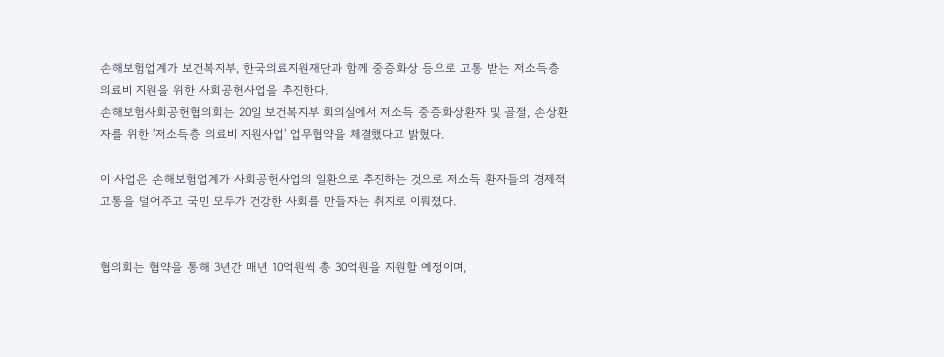손해보험업계가 보건복지부, 한국의료지원재단과 함께 중증화상 등으로 고통 받는 저소득층 의료비 지원을 위한 사회공헌사업을 추진한다.
손해보험사회공헌협의회는 20일 보건복지부 회의실에서 저소득 중증화상환자 및 골절, 손상환자를 위한 '저소득층 의료비 지원사업' 업무협약을 체결했다고 밝혔다.

이 사업은 손해보험업계가 사회공헌사업의 일환으로 추진하는 것으로 저소득 환자들의 경제적 고통을 덜어주고 국민 모두가 건강한 사회를 만들자는 취지로 이뤄졌다.


협의회는 협약을 통해 3년간 매년 10억원씩 총 30억원을 지원할 예정이며,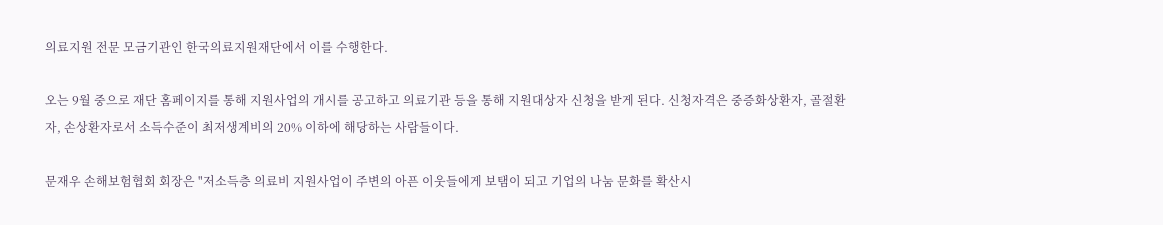의료지원 전문 모금기관인 한국의료지원재단에서 이를 수행한다.

오는 9월 중으로 재단 홈페이지를 통해 지원사업의 개시를 공고하고 의료기관 등을 통해 지원대상자 신청을 받게 된다. 신청자격은 중증화상환자, 골절환자, 손상환자로서 소득수준이 최저생계비의 20% 이하에 해당하는 사람들이다.

문재우 손해보험협회 회장은 "저소득층 의료비 지원사업이 주변의 아픈 이웃들에게 보탬이 되고 기업의 나눔 문화를 확산시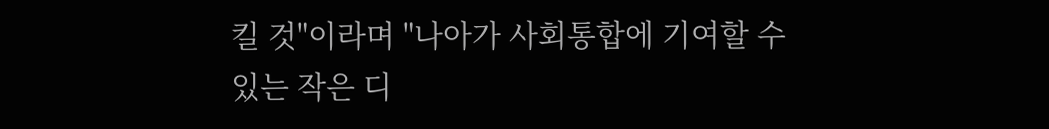킬 것"이라며 "나아가 사회통합에 기여할 수 있는 작은 디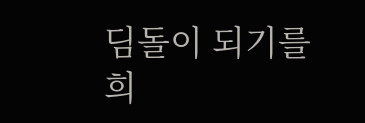딤돌이 되기를 희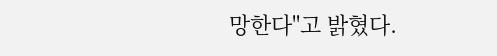망한다"고 밝혔다.